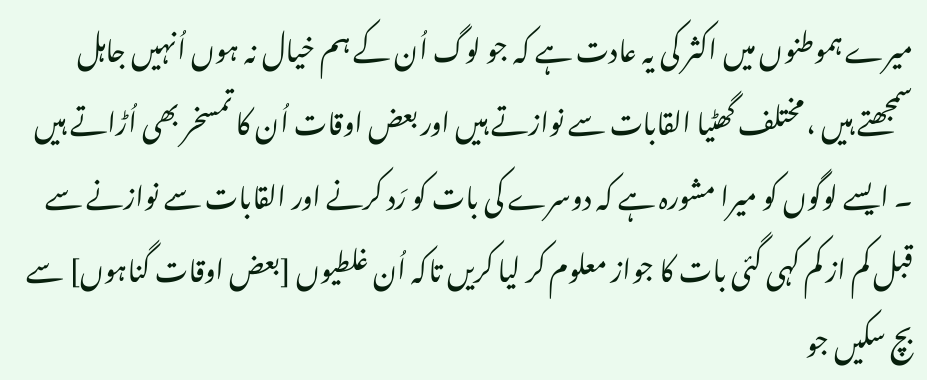میرے ہموطنوں میں اکثر کی یہ عادت ہے کہ جو لوگ اُن کے ہم خیال نہ ہوں اُنہیں جاہل سمجھتے ہیں ، مختلف گھٹیا القابات سے نوازتے ہیں اور بعض اوقات اُن کا تمسخر بھی اُڑاتے ہیں ۔ ایسے لوگوں کو میرا مشورہ ہے کہ دوسرے کی بات کو رَد کرنے اور القابات سے نوازنے سے قبل کم از کم کہی گئی بات کا جواز معلوم کر لیا کریں تاکہ اُن غلطیوں [بعض اوقات گناہوں] سے بچ سکیں جو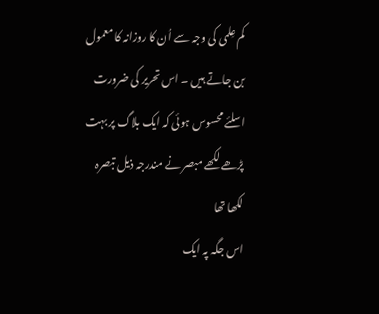کم عِلمی کی وجہ سے اُن کا روزانہ کا معمول بن جاتے ہیں ۔ اس تحریر کی ضرورت اسلئے محسوس ہوئی کہ ایک بلاگ پر بہت پڑھے لکھے مبصر نے مندرجہ ذیل تبصرہ لکھا تھا
اس جگہ پہ ایک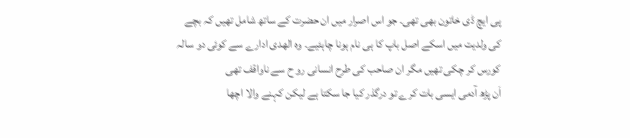پی ایچ ڈی خاتون بھی تھی۔ جو اس اصرار میں ان حضرت کے ساتھ شامل تھیں کہ بچے کی ولدیت میں اسکے اصل باپ کا ہی نام ہونا چاہئیے۔ وہ الھدی ادارے سے کوئی دو سالہ کورس کر چکی تھیں مگر ان صاحب کی طرح انسانی رو ح سے ناواقف تھی
اَن پڑھ آدمی ایسی بات کرے تو درگذر کیا جا سکتا ہے لیکن کہنے والا اچھا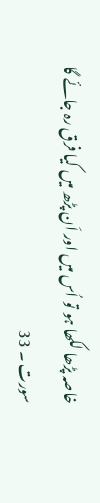خاصہ پڑھا لکھا ہو تو اُس میں اور اَن پڑھ میں کیا فرق رہ جائے گا
سورت ۔ 33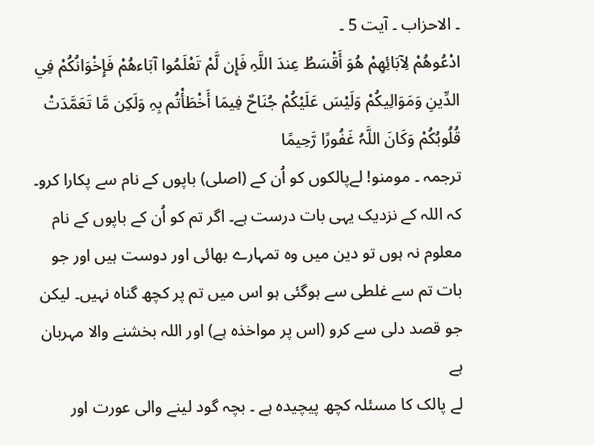۔ الاحزاب ۔ آیت 5 ۔
ادْعُوھُمْ لِآبَائِھِمْ ھُوَ أَقْسَطُ عِندَ اللَّہِ فَإِن لَّمْ تَعْلَمُوا آبَاءھُمْ فَإِخْوَانُكُمْ فِي الدِّينِ وَمَوَالِيكُمْ وَلَيْسَ عَلَيْكُمْ جُنَاحٌ فِيمَا أَخْطَأْتُم بِہِ وَلَكِن مَّا تَعَمَّدَتْ قُلُوبُكُمْ وَكَانَ اللَّہُ غَفُورًا رَّحِيمًا
ترجمہ ۔ مومنو! لےپالکوں کو اُن کے (اصلی) باپوں کے نام سے پکارا کرو۔ کہ اللہ کے نزدیک یہی بات درست ہے۔ اگر تم کو اُن کے باپوں کے نام معلوم نہ ہوں تو دین میں وہ تمہارے بھائی اور دوست ہیں اور جو بات تم سے غلطی سے ہوگئی ہو اس میں تم پر کچھ گناہ نہیں۔ لیکن جو قصد دلی سے کرو (اس پر مواخذہ ہے) اور اللہ بخشنے والا مہربان ہے
لے پالک کا مسئلہ کچھ پیچیدہ ہے ۔ بچہ گود لینے والی عورت اور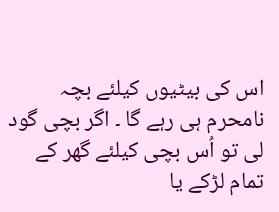اس کی بیٹیوں کیلئے بچہ نامحرم ہی رہے گا ۔ اگر بچی گود لی تو اُس بچی کیلئے گھر کے تمام لڑکے یا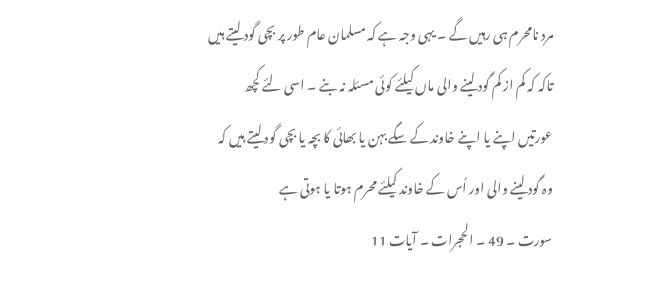مرد نامحرم ہی رہیں گے ۔ یہی وجہ ہے کہ مسلمان عام طور پر بچی گود لیتے ہیں تاکہ کہ کم از کم گود لینے والی ماں کیلئے کوئی مسئلہ نہ بنے ۔ اسی لئے کچھ عورتیں اپنے یا اپنے خاوند کے سگے بہن یا بھائی کا بچہ یا بچی گود لیتے ہیں کہ وہ گود لینے والی اور اُس کے خاوند کیلئے محرم ہوتا یا ہوتی ہے
سورت ۔ 49 ۔ الحجرات ۔ آیات 11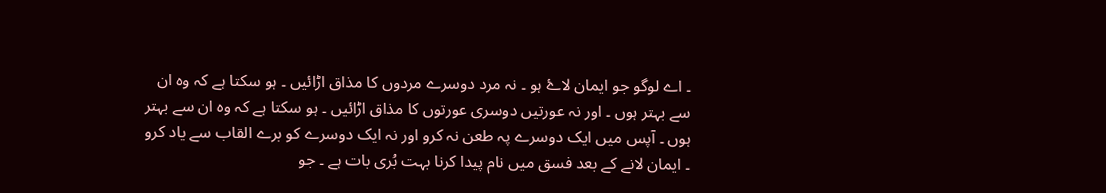۔ اے لوگو جو ایمان لاۓ ہو ۔ نہ مرد دوسرے مردوں کا مذاق اڑائیں ۔ ہو سکتا ہے کہ وہ ان سے بہتر ہوں ۔ اور نہ عورتیں دوسری عورتوں کا مذاق اڑائیں ۔ ہو سکتا ہے کہ وہ ان سے بہتر ہوں ۔ آپس میں ایک دوسرے پہ طعن نہ کرو اور نہ ایک دوسرے کو برے القاب سے یاد کرو ۔ ایمان لانے کے بعد فسق میں نام پیدا کرنا بہت بُری بات ہے ۔ جو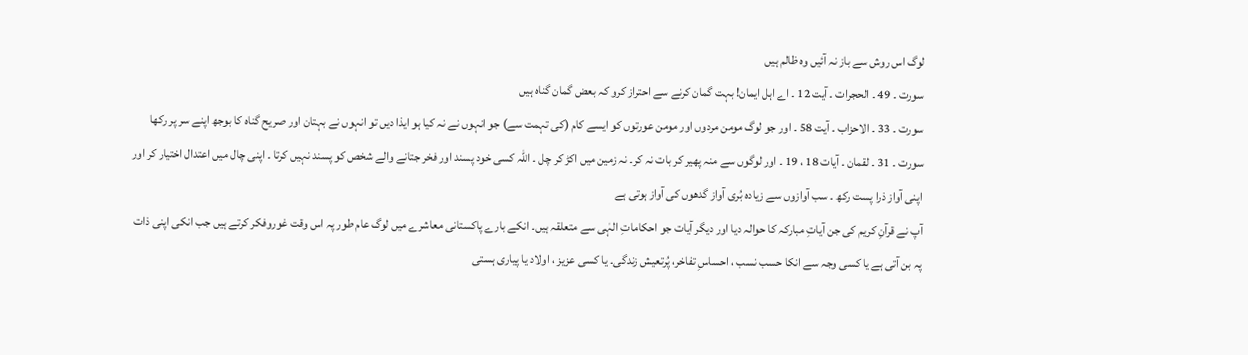لوگ اس روش سے باز نہ آئیں وہ ظالم ہیں
سورت ۔ 49 ۔ الحجرات ۔ آیت 12 ۔ اے اہل ایمان! بہت گمان کرنے سے احتراز کرو کہ بعض گمان گناہ ہیں
سورت ۔ 33 ۔ الاحزاب ۔ آیت 58 ۔ اور جو لوگ مومن مردوں اور مومن عورتوں کو ایسے کام (کی تہمت سے) جو انہوں نے نہ کیا ہو ایذا دیں تو انہوں نے بہتان اور صریح گناہ کا بوجھ اپنے سر پر رکھا
سورت ۔ 31 ۔ لقمان ۔ آیات 18 ، 19 ۔ اور لوگوں سے منہ پھیر کر بات نہ کر۔ نہ زمین میں اکڑ کر چل ۔ اللہ کسی خود پسند اور فخر جتانے والے شخص کو پسند نہیں کرتا ۔ اپنی چال میں اعتدال اختیار کر اور اپنی آواز ذرا پست رکھ ۔ سب آوازوں سے زیادہ بُری آواز گدھوں کی آواز ہوتی ہے
آپ نے قرآنِ کریم کی جن آیاتِ مبارکہ کا حوالہ دیا اور دیگر آیات جو احکاماتِ الہٰی سے متعلقہ ہیں۔ انکے بارے پاکستانی معاشرے میں لوگ عام طور پہ اس وقت غوروفکر کرتے ہیں جب انکی اپنی ذات پہ بن آتی ہے یا کسی وجہ سے انکا حسب نسب ، احساسِ تفاخر، پُرتعیش زندگی۔ یا کسی عزیز ، اولاد یا پیاری ہستی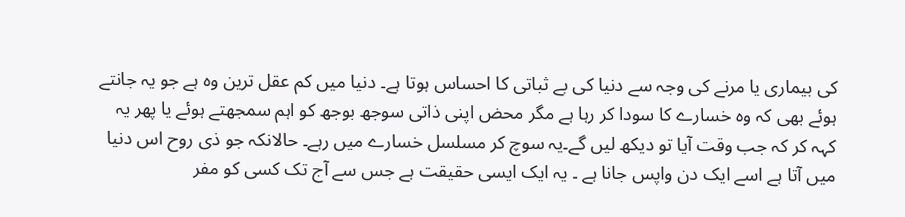کی بیماری یا مرنے کی وجہ سے دنیا کی بے ثباتی کا احساس ہوتا ہے۔ دنیا میں کم عقل ترین وہ ہے جو یہ جانتے ہوئے بھی کہ وہ خسارے کا سودا کر رہا ہے مگر محض اپنی ذاتی سوجھ بوجھ کو اہم سمجھتے ہوئے یا پھر یہ کہہ کر کہ جب وقت آیا تو دیکھ لیں گے۔یہ سوچ کر مسلسل خسارے میں رہے۔ حالانکہ جو ذی روح اس دنیا میں آتا ہے اسے ایک دن واپس جانا ہے ۔ یہ ایک ایسی حقیقت ہے جس سے آج تک کسی کو مفر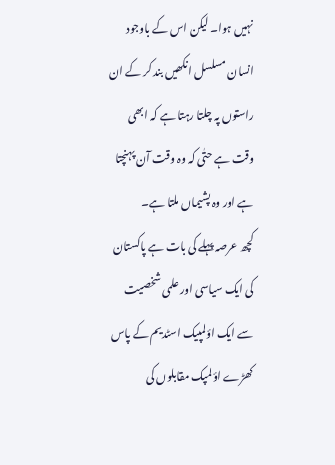نہیں ہوا۔ لیکن اس کے باوجود انسان مسلسل انکھیں بند کر کے ان راستوں پہ چلتا رہتا ہے کہ ابھی وقت ہے حتٰی کہ وہ وقت آن پہنچتا ہے اور وہ پشیماں ملتا ہے۔
کچھ عرصہ پہلے کی بات ہے پاکستان کی ایک سیاسی اور علمی شخصیت سے ایک اؤلمپیک اسٹدیم کے پاس کھڑے اؤلمپک مقابلوں کی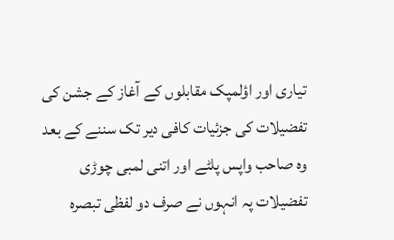تیاری اور اؤلمپک مقابلوں کے آغاز کے جشن کی تفضیلات کی جزئیات کافی دیر تک سننے کے بعد وہ صاحب واپس پلٹے اور اتنی لمبی چوڑی تفضیلات پہ انہوں نے صرف دو لفظی تبصرہ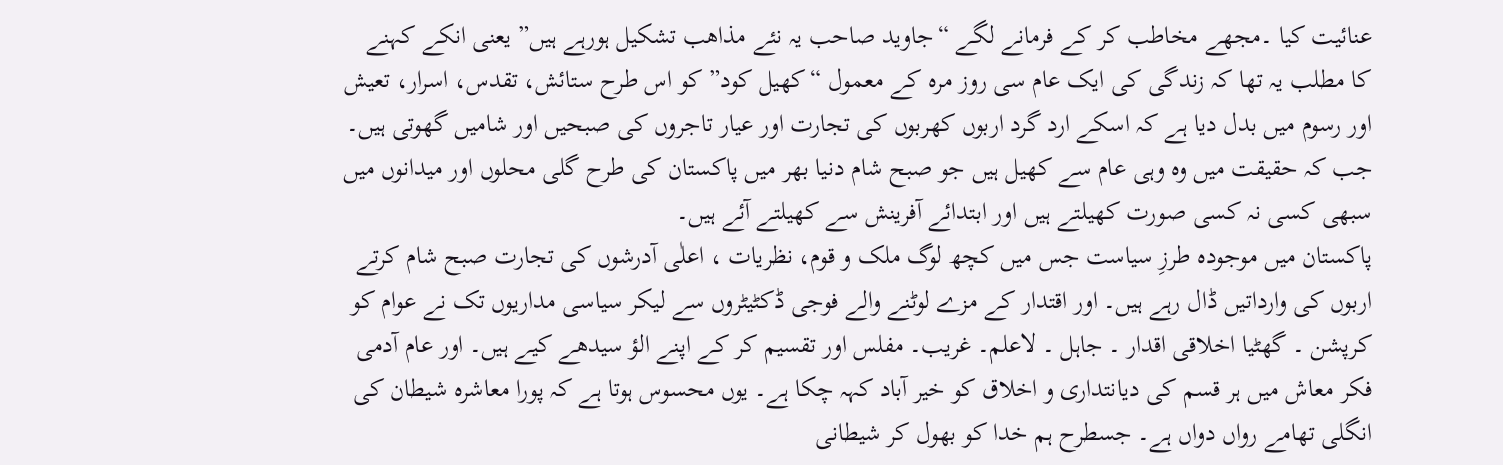عنائیت کیا ۔مجھے مخاطب کر کے فرمانے لگے “جاوید صاحب یہ نئے مذاھب تشکیل ہورہے ہیں” یعنی انکے کہنے کا مطلب یہ تھا کہ زندگی کی ایک عام سی روز مرہ کے معمول “کھیل کود” کو اس طرح ستائش، تقدس، اسرار، تعیش اور رسوم میں بدل دیا ہے کہ اسکے ارد گرد اربوں کھربوں کی تجارت اور عیار تاجروں کی صبحیں اور شامیں گھوتی ہیں۔ جب کہ حقیقت میں وہ وہی عام سے کھیل ہیں جو صبح شام دنیا بھر میں پاکستان کی طرح گلی محلوں اور میدانوں میں سبھی کسی نہ کسی صورت کھیلتے ہیں اور ابتدائے آفرینش سے کھیلتے آئے ہیں۔
پاکستان میں موجودہ طرزِ سیاست جس میں کچھ لوگ ملک و قوم، نظریات ، اعلٰی آدرشوں کی تجارت صبح شام کرتے اربوں کی وارداتیں ڈال رہے ہیں۔ اور اقتدار کے مزے لوٹنے والے فوجی ڈکٹیٹروں سے لیکر سیاسی مداریوں تک نے عوام کو کرپشن ۔ گھٹیا اخلاقی اقدار ۔ جاہل ۔ لاعلم۔ غریب۔ مفلس اور تقسیم کر کے اپنے الؤ سیدھے کیے ہیں۔ اور عام آدمی فکر معاش میں ہر قسم کی دیانتداری و اخلاق کو خیر آباد کہہ چکا ہے۔ یوں محسوس ہوتا ہے کہ پورا معاشرہ شیطان کی انگلی تھامے رواں دواں ہے۔ جسطرح ہم خدا کو بھول کر شیطانی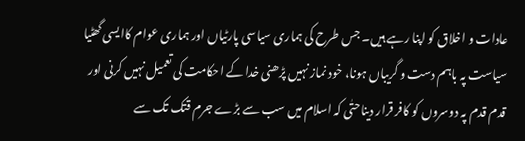عادات و اخلاق کو اپنا رہے ہیں۔ جس طرح کی ہماری سیاسی پارٹیاں اور ہماری عوام کاایسی گھٹیا سیاست پہ باہم دست و گریباں ہونا، خود نماز نہیں پڑھنی خدا کے احکامت کی تعمیل نہیں کرنی اور قدم قدم پہ دوسروں کو کافر قرار دیناحتٰی کہ اسلام میں سب سے بڑے جرم قتک تک سے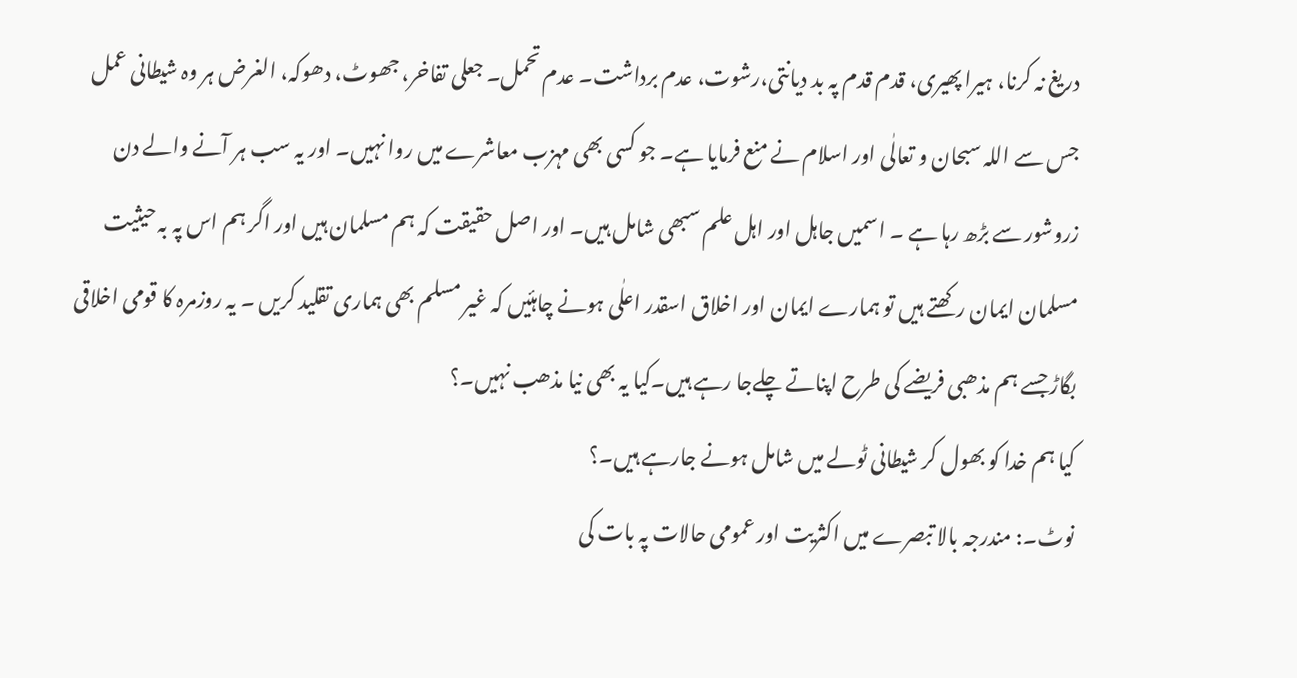دریغ نہ کرنا، ہیرا پھیری، قدم قدم پہ بد دیانتی،رشوت، عدم برداشت۔ عدم تحمل۔ جعلی تفاخر، جھوٹ، دھوکہ، الغرض ہر وہ شیطانی عمل جس سے اللہ سبحان و تعالٰی اور اسلام نے منع فرمایا ہے۔ جو کسی بھی مہزب معاشرے میں روا نہیں۔ اور یہ سب ہر آنے والے دن زروشور سے بڑھ رہا ہے ۔ اسمیں جاہل اور اہل علم سبھی شامل ہیں۔ اور اصل حقیقت کہ ہم مسلمان ہیں اور اگر ہم اس پہ بہ حیثیت مسلمان ایمان رکھتے ہیں تو ہمارے ایمان اور اخلاق اسقدر اعلٰی ہونے چاہئیں کہ غیر مسلم بھی ہماری تقلید کریں ۔ یہ روزمرہ کا قومی اخلاقی بگاڑ جسے ہم مذھبی فریضے کی طرح اپناتے چلےجا رہے ہیں۔کیا یہ بھی نیا مذھب نہیں۔؟
کیا ہم خدا کو بھول کر شیطانی ٹولے میں شامل ہونے جارہے ہیں۔؟
نوٹ۔: مندرجہ بالا تبصرے میں اکثریت اور عمومی حالات پہ بات کی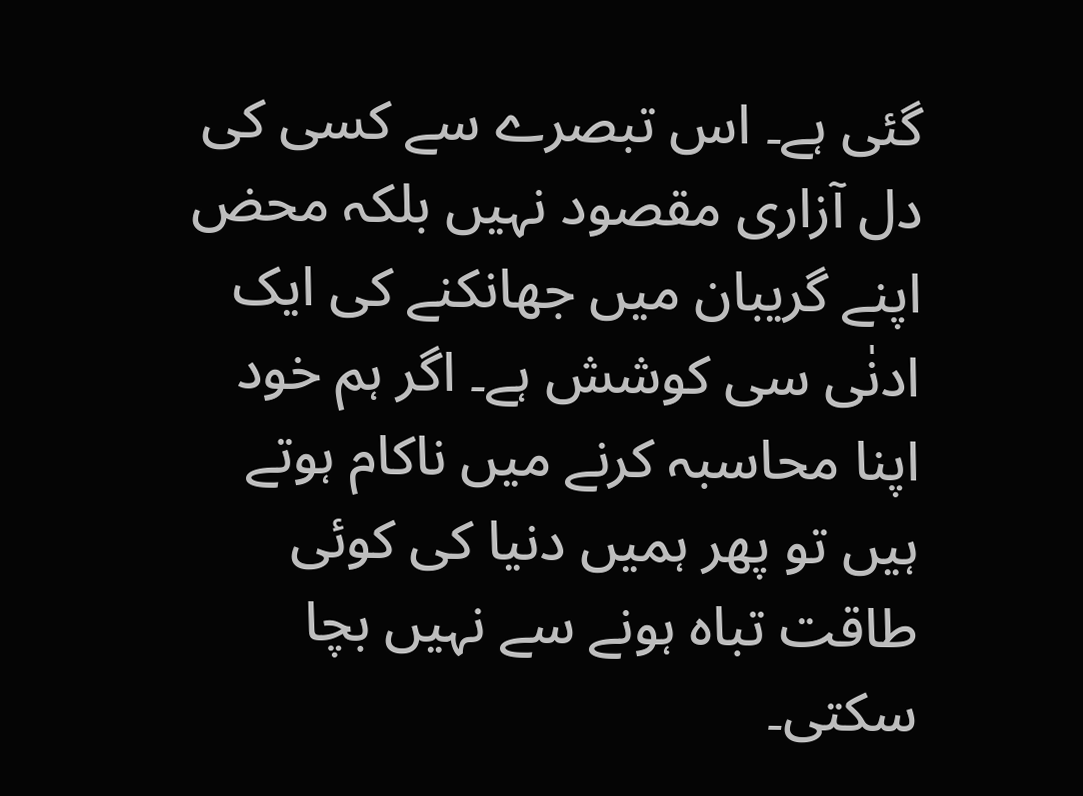گئی ہے۔ اس تبصرے سے کسی کی دل آزاری مقصود نہیں بلکہ محض اپنے گریبان میں جھانکنے کی ایک ادنٰی سی کوشش ہے۔ اگر ہم خود اپنا محاسبہ کرنے میں ناکام ہوتے ہیں تو پھر ہمیں دنیا کی کوئی طاقت تباہ ہونے سے نہیں بچا سکتی۔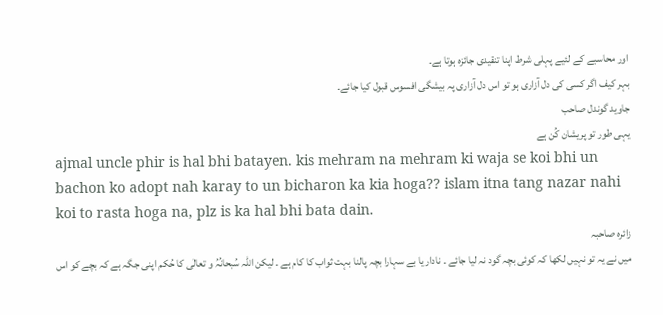اور محاسبے کے لئیے پہلی شرط اپنا تنقیدی جائزہ ہوتا ہے۔
بہر کیف اگر کسی کی دل آزاری ہو تو اس دل آزاری پہ بیشگی افسوس قبول کیا جائے۔
جاوید گوندل صاحب
يہی طور تو پریشان کُن ہے
ajmal uncle phir is hal bhi batayen. kis mehram na mehram ki waja se koi bhi un bachon ko adopt nah karay to un bicharon ka kia hoga?? islam itna tang nazar nahi koi to rasta hoga na, plz is ka hal bhi bata dain.
زائرہ صاحبہ
میں نے یہ تو نہیں لکھا کہ کوئی بچہ گود نہ لیا جائے ۔ نادار یا بے سہارا بچہ پالنا بہت ثواب کا کام ہے ۔ لیکن اللہ سُبحانُہُ و تعالٰی کا حُکم اپنی جگہ ہے کہ بچے کو اس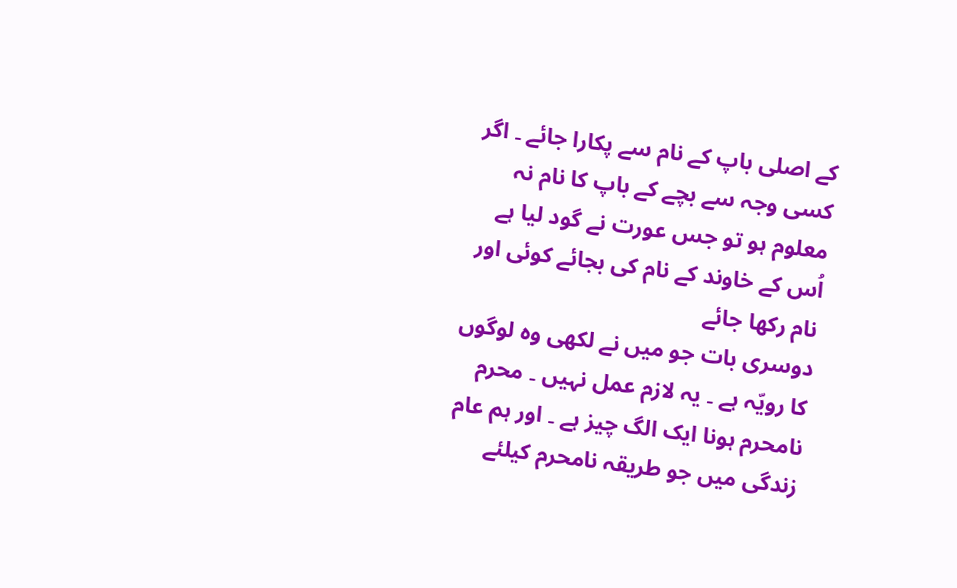کے اصلی باپ کے نام سے پکارا جائے ۔ اگر کسی وجہ سے بچے کے باپ کا نام نہ معلوم ہو تو جس عورت نے گود لیا ہے اُس کے خاوند کے نام کی بجائے کوئی اور نام رکھا جائے
دوسری بات جو میں نے لکھی وہ لوگوں کا رویّہ ہے ۔ یہ لازم عمل نہیں ۔ محرم نامحرم ہونا ایک الگ چیز ہے ۔ اور ہم عام زندگی میں جو طریقہ نامحرم کیلئے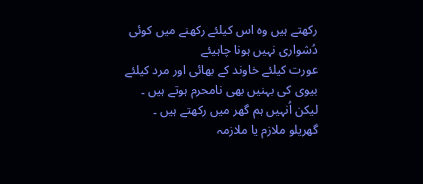رکھتے ہیں وہ اس کیلئے رکھنے میں کوئی دُشواری نہیں ہونا چاہیئے
عورت کیلئے خاوند کے بھائی اور مرد کیلئے بیوی کی بہنیں بھی نامحرم ہوتے ہیں ۔ لیکن اُنہیں ہم گھر میں رکھتے ہیں ۔ گھریلو ملازم یا ملازمہ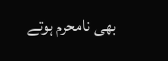بھی نامحرم ہوتے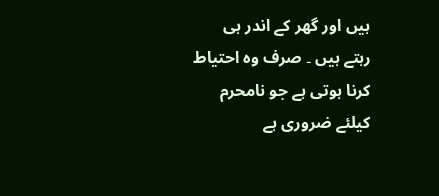ہیں اور گھر کے اندر ہی رہتے ہیں ۔ صرف وہ احتیاط کرنا ہوتی ہے جو نامحرم کیلئے ضروری ہے